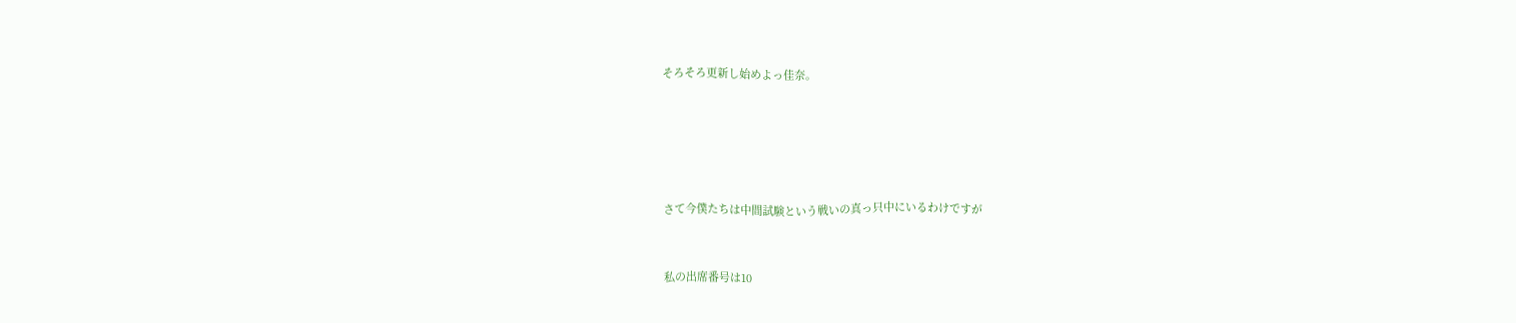そろそろ更新し始めよっ佳奈。





さて今僕たちは中間試験という戦いの真っ只中にいるわけですが


私の出席番号は10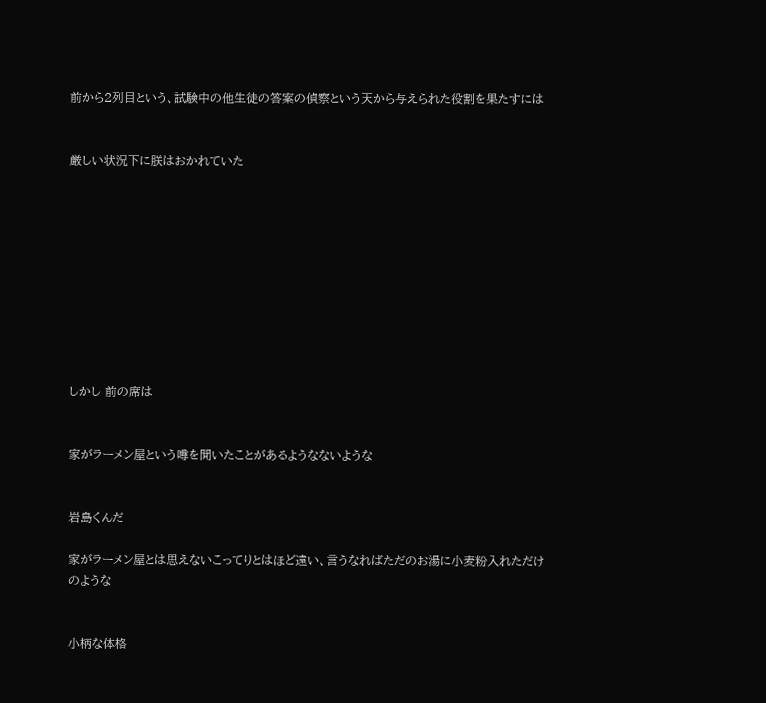前から2列目という、試験中の他生徒の答案の偵察という天から与えられた役割を果たすには


厳しい状況下に朕はおかれていた










しかし 前の席は


家がラーメン屋という噂を聞いたことがあるようなないような


岩島くんだ

家がラーメン屋とは思えないこってりとはほど遠い、言うなればただのお湯に小麦粉入れただけのような


小柄な体格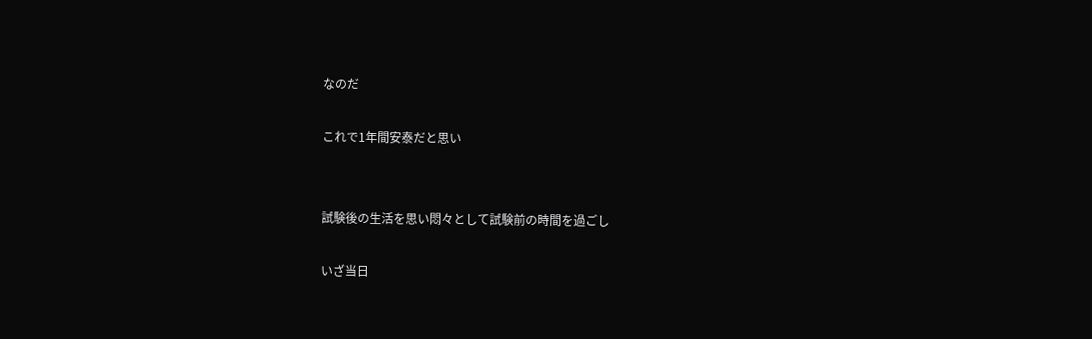なのだ

これで1年間安泰だと思い


試験後の生活を思い悶々として試験前の時間を過ごし

いざ当日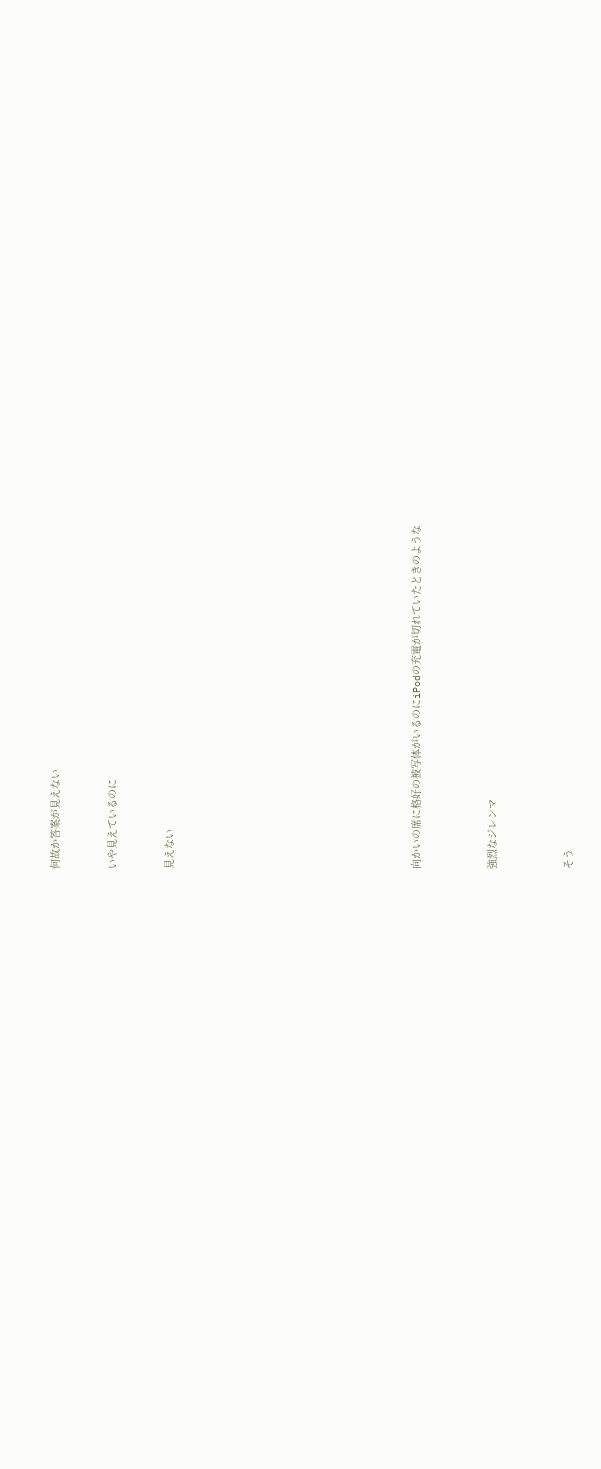何故か答案が見えない


いや見えているのに


見えない












向かいの席に格好の被写体がいるのにiPodの充電が切れていたときのような



強烈なジレンマ



そう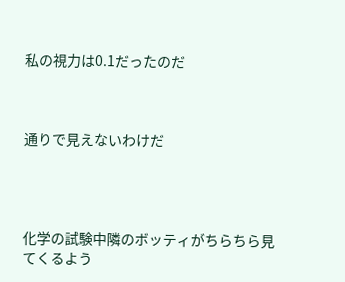私の視力は0.1だったのだ



通りで見えないわけだ




化学の試験中隣のボッティがちらちら見てくるよう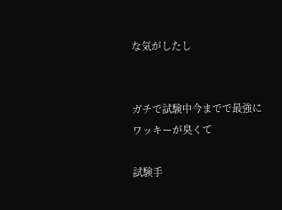な気がしたし


ガチで試験中今までで最強にワッキーが臭くて

試験手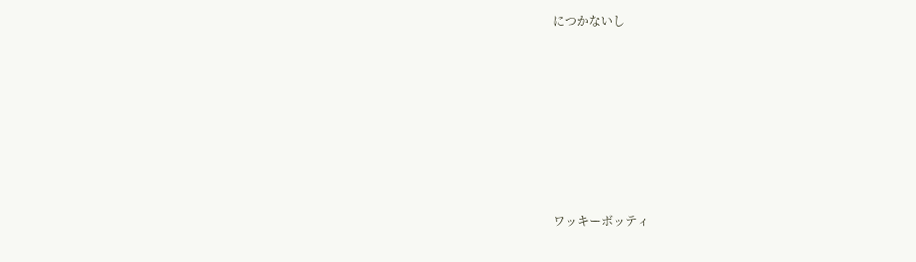につかないし









ワッキーボッティ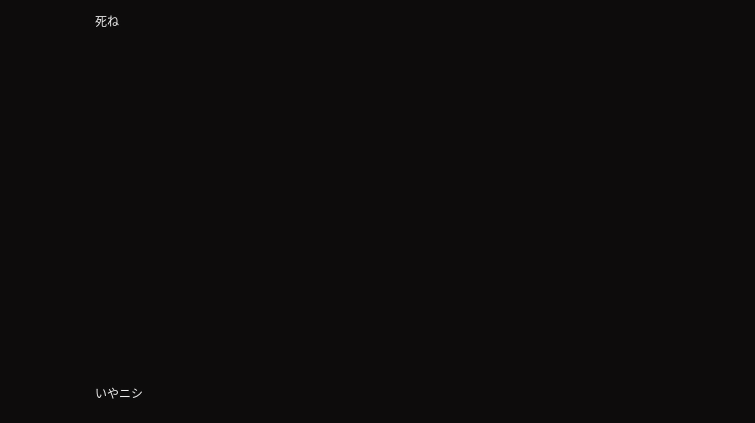死ね














いやニシ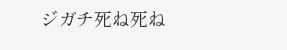ジガチ死ね死ね